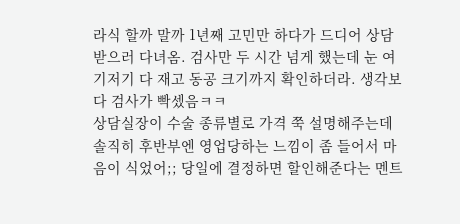라식 할까 말까 1년째 고민만 하다가 드디어 상담 받으러 다녀옴. 검사만 두 시간 넘게 했는데 눈 여기저기 다 재고 동공 크기까지 확인하더라. 생각보다 검사가 빡셌음ㅋㅋ
상담실장이 수술 종류별로 가격 쭉 설명해주는데 솔직히 후반부엔 영업당하는 느낌이 좀 들어서 마음이 식었어;; 당일에 결정하면 할인해준다는 멘트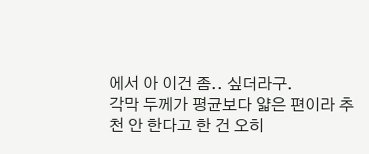에서 아 이건 좀.. 싶더라구.
각막 두께가 평균보다 얇은 편이라 추천 안 한다고 한 건 오히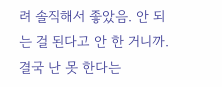려 솔직해서 좋았음. 안 되는 걸 된다고 안 한 거니까. 결국 난 못 한다는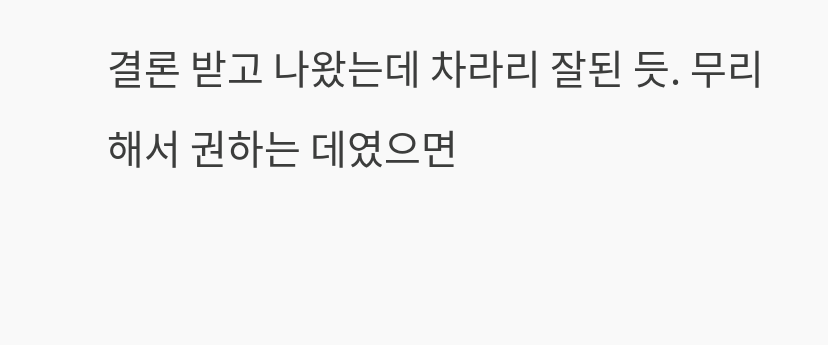결론 받고 나왔는데 차라리 잘된 듯. 무리해서 권하는 데였으면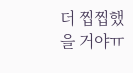더 찝찝했을 거야ㅠ